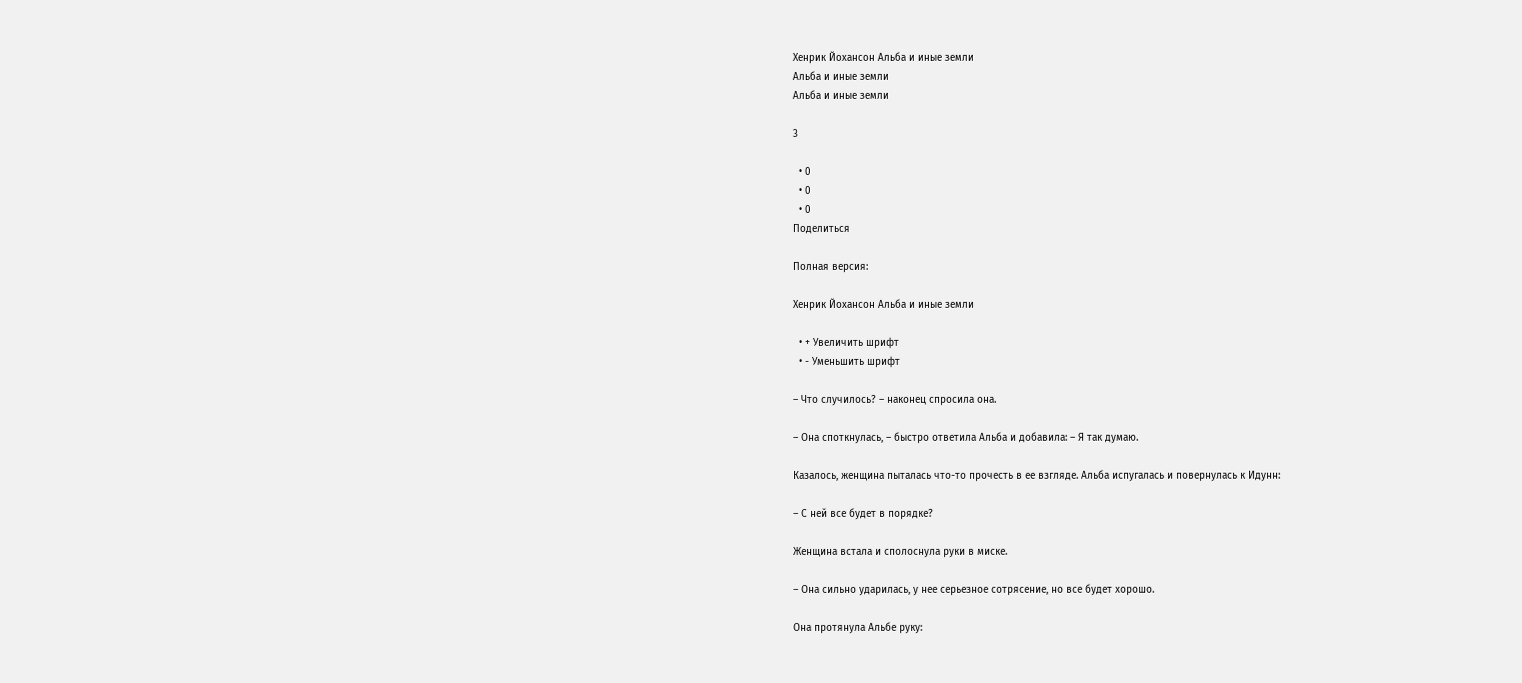Хенрик Йохансон Альба и иные земли
Альба и иные земли
Альба и иные земли

3

  • 0
  • 0
  • 0
Поделиться

Полная версия:

Хенрик Йохансон Альба и иные земли

  • + Увеличить шрифт
  • - Уменьшить шрифт

– Что случилось? – наконец спросила она.

– Она споткнулась, – быстро ответила Альба и добавила: – Я так думаю.

Казалось, женщина пыталась что-то прочесть в ее взгляде. Альба испугалась и повернулась к Идунн:

– С ней все будет в порядке?

Женщина встала и сполоснула руки в миске.

– Она сильно ударилась, у нее серьезное сотрясение, но все будет хорошо.

Она протянула Альбе руку: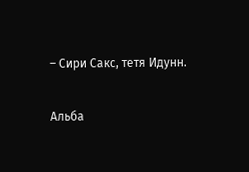– Сири Сакс, тетя Идунн.

Альба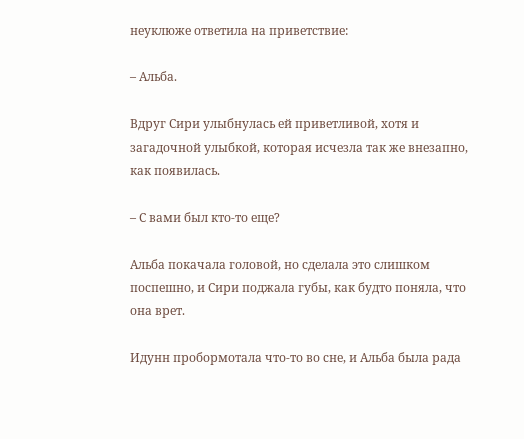неуклюже ответила на приветствие:

– Альба.

Вдруг Сири улыбнулась ей приветливой, хотя и загадочной улыбкой, которая исчезла так же внезапно, как появилась.

– С вами был кто-то еще?

Альба покачала головой, но сделала это слишком поспешно, и Сири поджала губы, как будто поняла, что она врет.

Идунн пробормотала что-то во сне, и Альба была рада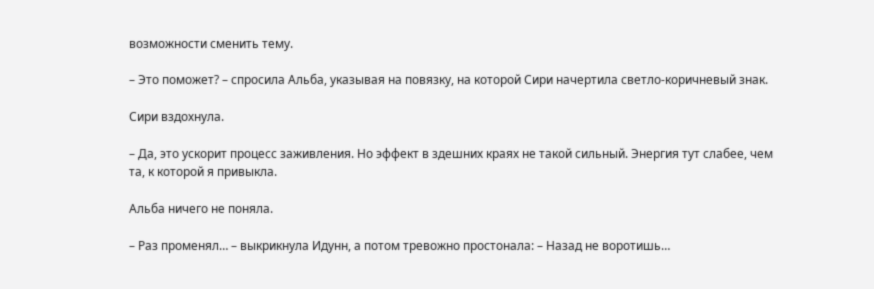возможности сменить тему.

– Это поможет? – спросила Альба, указывая на повязку, на которой Сири начертила светло-коричневый знак.

Сири вздохнула.

– Да, это ускорит процесс заживления. Но эффект в здешних краях не такой сильный. Энергия тут слабее, чем та, к которой я привыкла.

Альба ничего не поняла.

– Раз променял… – выкрикнула Идунн, а потом тревожно простонала: – Назад не воротишь…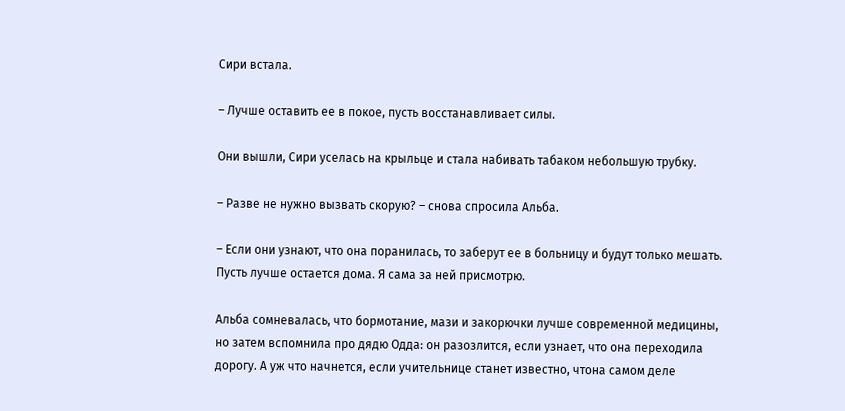Сири встала.

– Лучше оставить ее в покое, пусть восстанавливает силы.

Они вышли, Сири уселась на крыльце и стала набивать табаком небольшую трубку.

– Разве не нужно вызвать скорую? – снова спросила Альба.

– Если они узнают, что она поранилась, то заберут ее в больницу и будут только мешать. Пусть лучше остается дома. Я сама за ней присмотрю.

Альба сомневалась, что бормотание, мази и закорючки лучше современной медицины, но затем вспомнила про дядю Одда: он разозлится, если узнает, что она переходила дорогу. А уж что начнется, если учительнице станет известно, чтона самом деле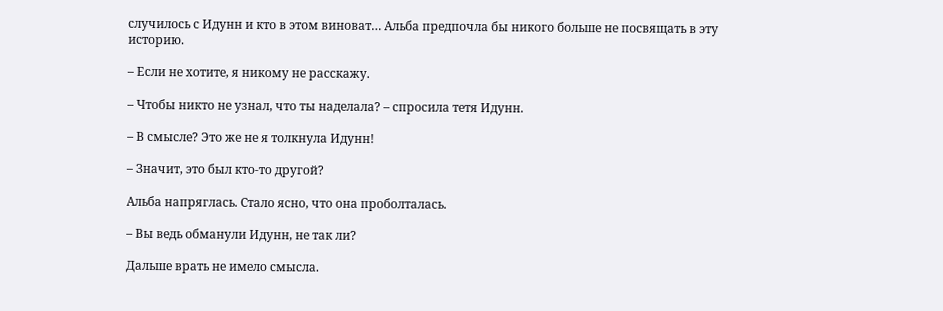случилось с Идунн и кто в этом виноват… Альба предпочла бы никого больше не посвящать в эту историю.

– Если не хотите, я никому не расскажу.

– Чтобы никто не узнал, что ты наделала? – спросила тетя Идунн.

– В смысле? Это же не я толкнула Идунн!

– Значит, это был кто-то другой?

Альба напряглась. Стало ясно, что она проболталась.

– Вы ведь обманули Идунн, не так ли?

Дальше врать не имело смысла.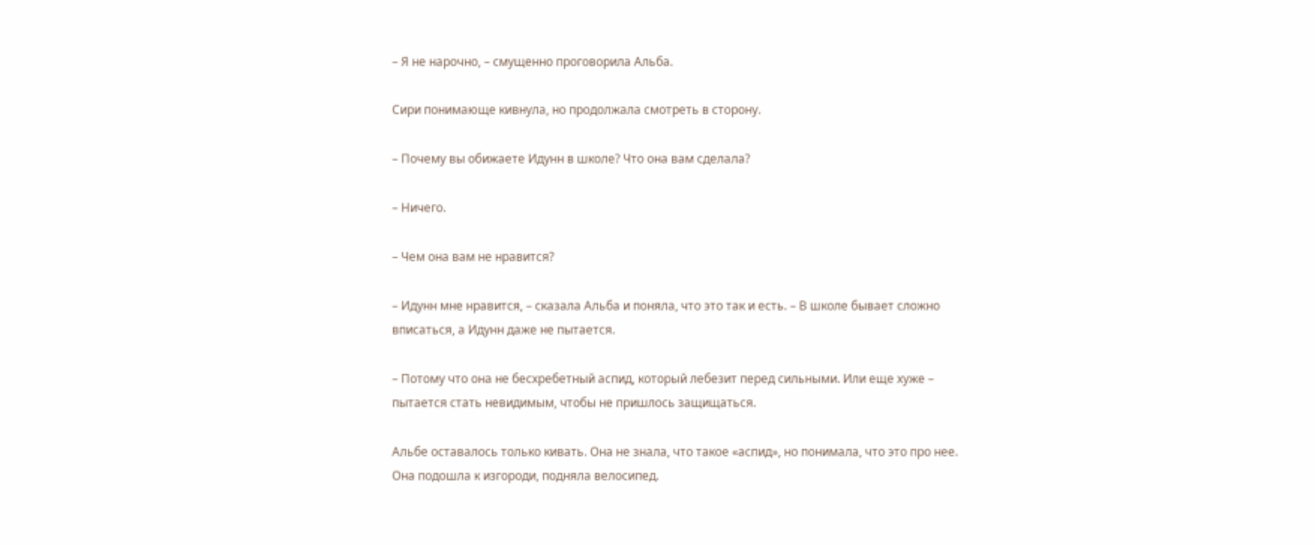– Я не нарочно, – смущенно проговорила Альба.

Сири понимающе кивнула, но продолжала смотреть в сторону.

– Почему вы обижаете Идунн в школе? Что она вам сделала?

– Ничего.

– Чем она вам не нравится?

– Идунн мне нравится, – сказала Альба и поняла, что это так и есть. – В школе бывает сложно вписаться, а Идунн даже не пытается.

– Потому что она не бесхребетный аспид, который лебезит перед сильными. Или еще хуже – пытается стать невидимым, чтобы не пришлось защищаться.

Альбе оставалось только кивать. Она не знала, что такое «аспид», но понимала, что это про нее. Она подошла к изгороди, подняла велосипед.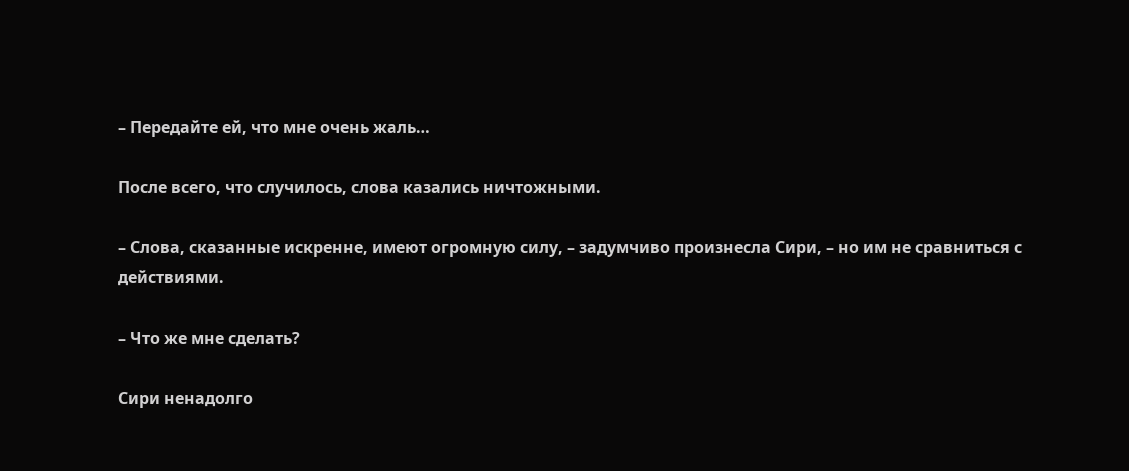– Передайте ей, что мне очень жаль…

После всего, что случилось, слова казались ничтожными.

– Слова, сказанные искренне, имеют огромную силу, – задумчиво произнесла Сири, – но им не сравниться с действиями.

– Что же мне сделать?

Сири ненадолго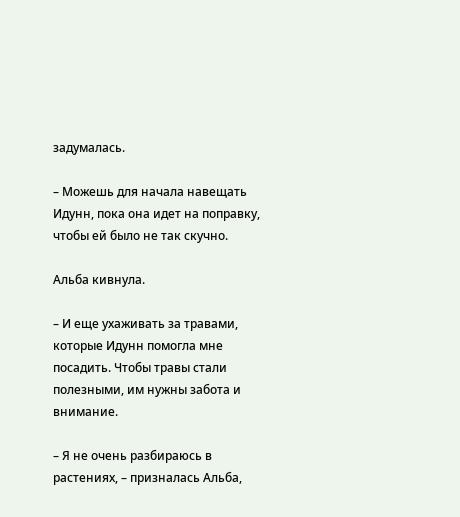задумалась.

– Можешь для начала навещать Идунн, пока она идет на поправку, чтобы ей было не так скучно.

Альба кивнула.

– И еще ухаживать за травами, которые Идунн помогла мне посадить. Чтобы травы стали полезными, им нужны забота и внимание.

– Я не очень разбираюсь в растениях, – призналась Альба,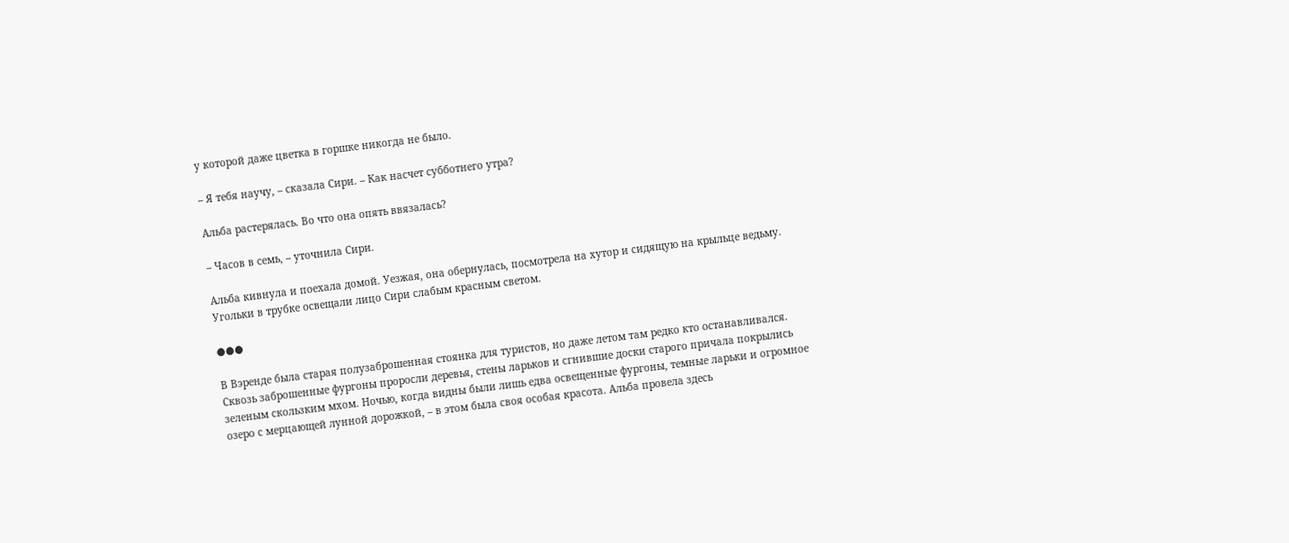у которой даже цветка в горшке никогда не было.

– Я тебя научу, – сказала Сири. – Как насчет субботнего утра?

Альба растерялась. Во что она опять ввязалась?

– Часов в семь, – уточнила Сири.

Альба кивнула и поехала домой. Уезжая, она обернулась, посмотрела на хутор и сидящую на крыльце ведьму. Угольки в трубке освещали лицо Сири слабым красным светом.

●●●

В Вэренде была старая полузаброшенная стоянка для туристов, но даже летом там редко кто останавливался. Сквозь заброшенные фургоны проросли деревья, стены ларьков и сгнившие доски старого причала покрылись зеленым скользким мхом. Ночью, когда видны были лишь едва освещенные фургоны, темные ларьки и огромное озеро с мерцающей лунной дорожкой, – в этом была своя особая красота. Альба провела здесь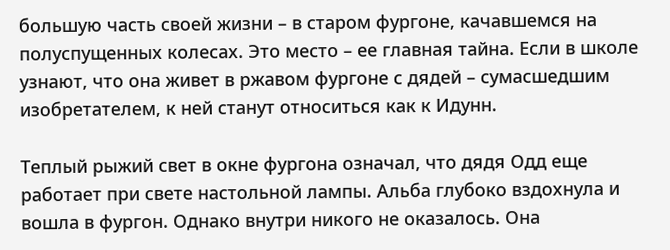большую часть своей жизни – в старом фургоне, качавшемся на полуспущенных колесах. Это место – ее главная тайна. Если в школе узнают, что она живет в ржавом фургоне с дядей – сумасшедшим изобретателем, к ней станут относиться как к Идунн.

Теплый рыжий свет в окне фургона означал, что дядя Одд еще работает при свете настольной лампы. Альба глубоко вздохнула и вошла в фургон. Однако внутри никого не оказалось. Она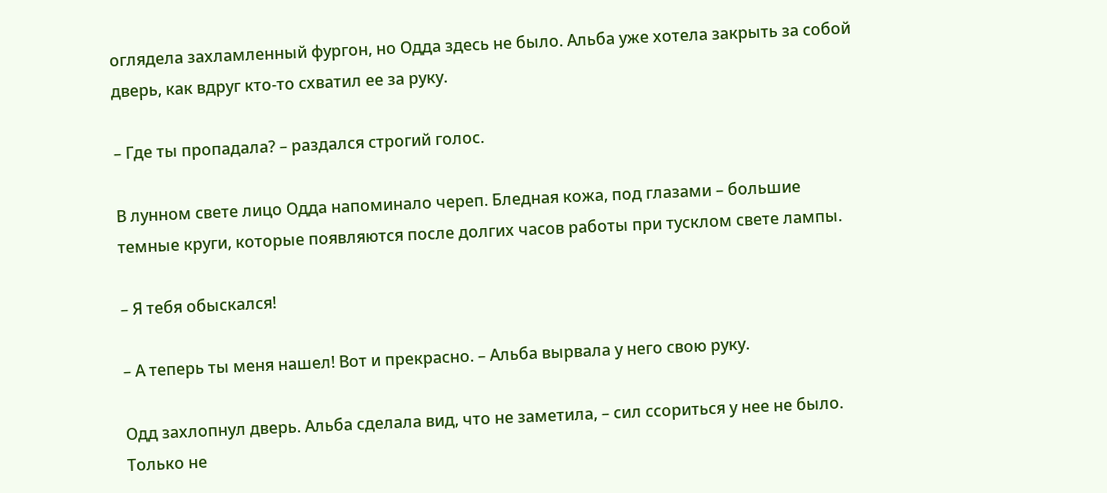оглядела захламленный фургон, но Одда здесь не было. Альба уже хотела закрыть за собой дверь, как вдруг кто-то схватил ее за руку.

– Где ты пропадала? – раздался строгий голос.

В лунном свете лицо Одда напоминало череп. Бледная кожа, под глазами – большие темные круги, которые появляются после долгих часов работы при тусклом свете лампы.

– Я тебя обыскался!

– А теперь ты меня нашел! Вот и прекрасно. – Альба вырвала у него свою руку.

Одд захлопнул дверь. Альба сделала вид, что не заметила, – сил ссориться у нее не было. Только не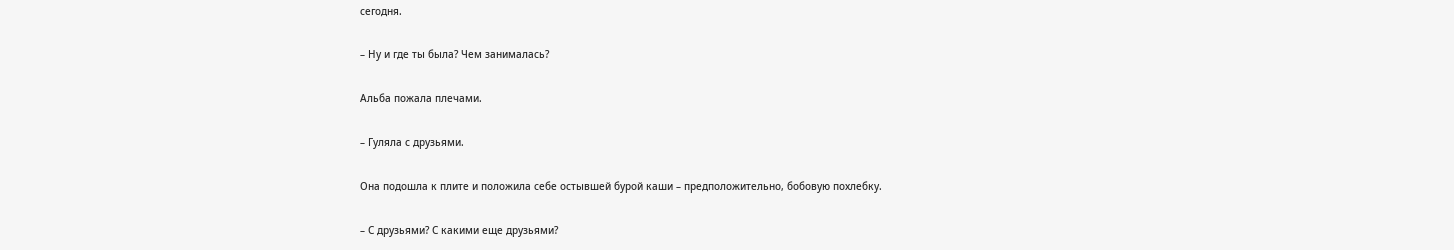сегодня.

– Ну и где ты была? Чем занималась?

Альба пожала плечами.

– Гуляла с друзьями.

Она подошла к плите и положила себе остывшей бурой каши – предположительно, бобовую похлебку.

– С друзьями? С какими еще друзьями?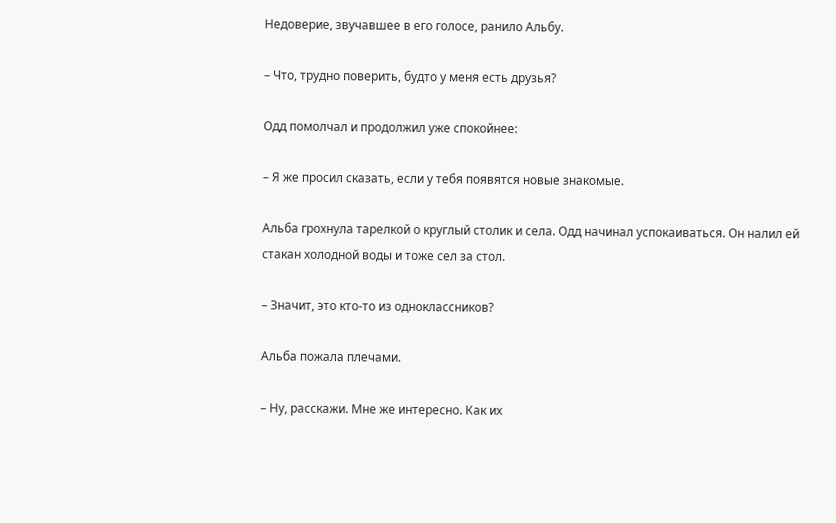Недоверие, звучавшее в его голосе, ранило Альбу.

– Что, трудно поверить, будто у меня есть друзья?

Одд помолчал и продолжил уже спокойнее:

– Я же просил сказать, если у тебя появятся новые знакомые.

Альба грохнула тарелкой о круглый столик и села. Одд начинал успокаиваться. Он налил ей стакан холодной воды и тоже сел за стол.

– Значит, это кто-то из одноклассников?

Альба пожала плечами.

– Ну, расскажи. Мне же интересно. Как их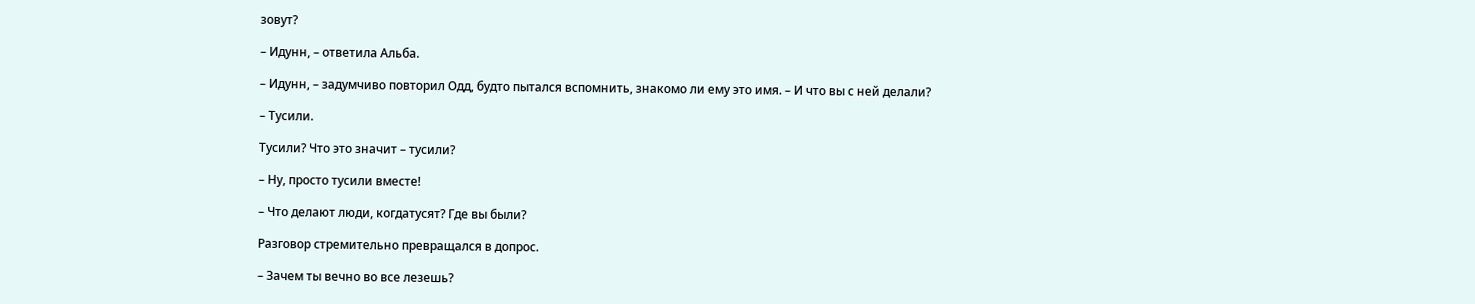зовут?

– Идунн, – ответила Альба.

– Идунн, – задумчиво повторил Одд, будто пытался вспомнить, знакомо ли ему это имя. – И что вы с ней делали?

– Тусили.

Тусили? Что это значит – тусили?

– Ну, просто тусили вместе!

– Что делают люди, когдатусят? Где вы были?

Разговор стремительно превращался в допрос.

– Зачем ты вечно во все лезешь?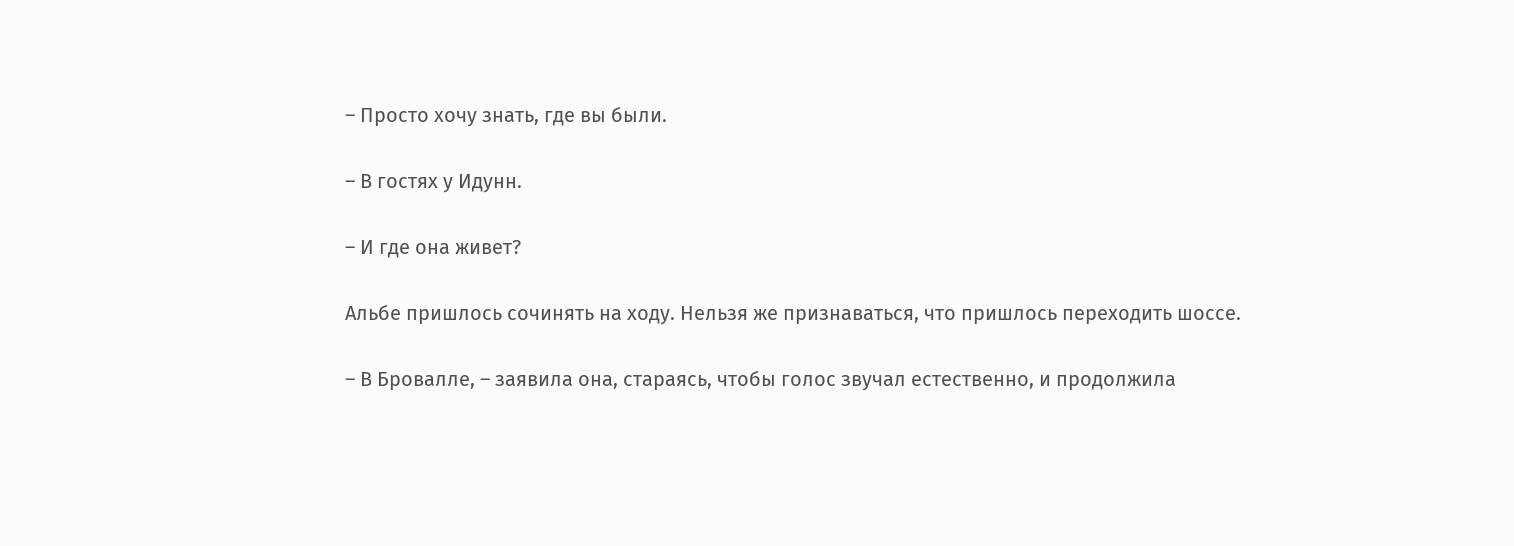– Просто хочу знать, где вы были.

– В гостях у Идунн.

– И где она живет?

Альбе пришлось сочинять на ходу. Нельзя же признаваться, что пришлось переходить шоссе.

– В Бровалле, – заявила она, стараясь, чтобы голос звучал естественно, и продолжила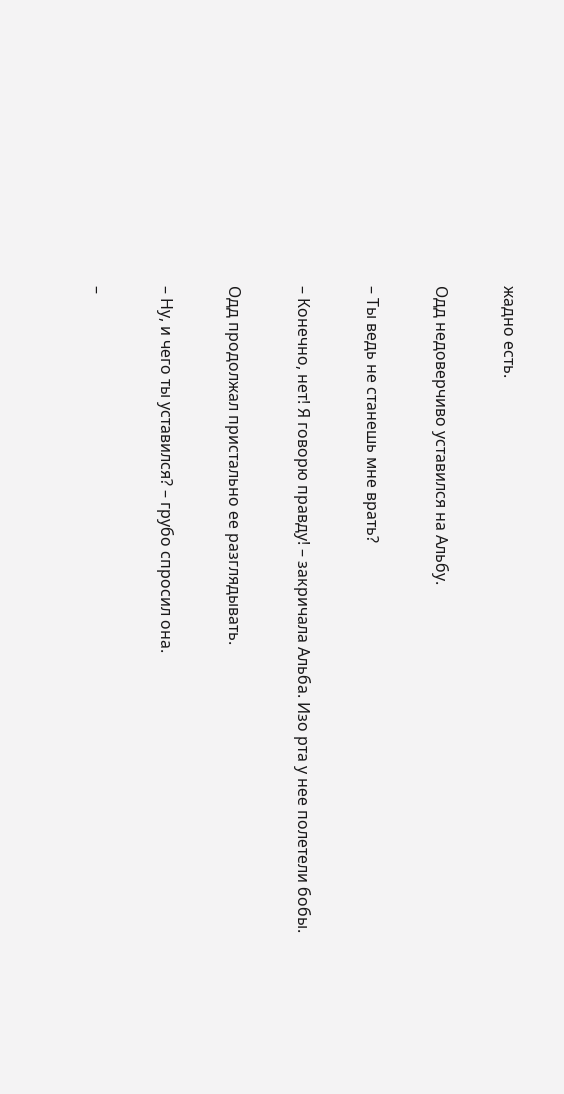жадно есть.

Одд недоверчиво уставился на Альбу.

– Ты ведь не станешь мне врать?

– Конечно, нет! Я говорю правду! – закричала Альба. Изо рта у нее полетели бобы.

Одд продолжал пристально ее разглядывать.

– Ну, и чего ты уставился? – грубо спросил она.

–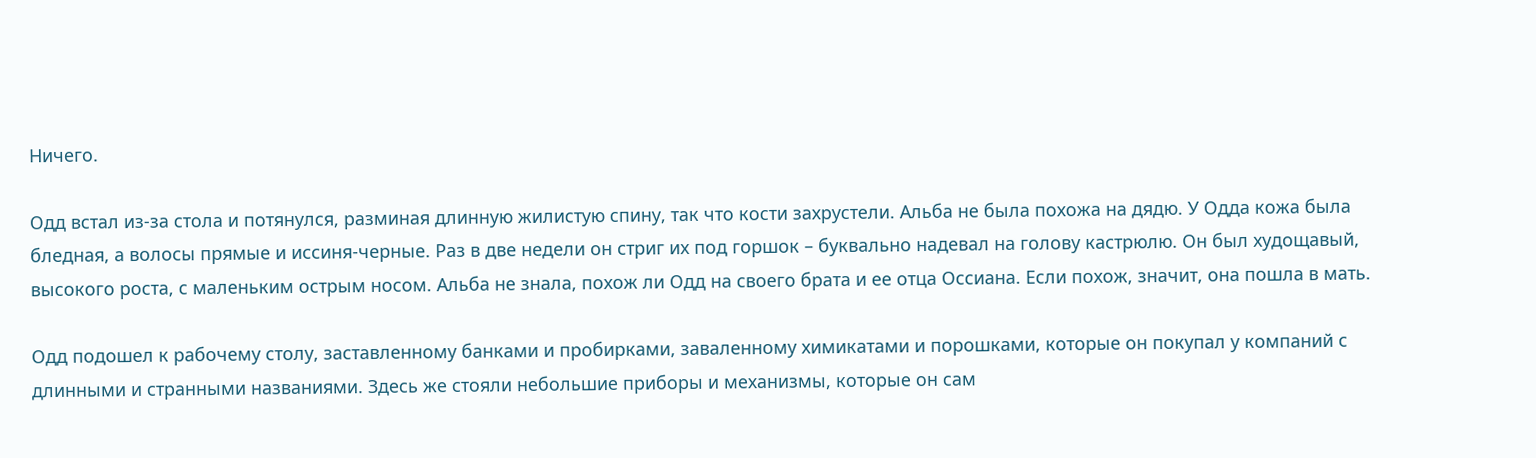Ничего.

Одд встал из-за стола и потянулся, разминая длинную жилистую спину, так что кости захрустели. Альба не была похожа на дядю. У Одда кожа была бледная, а волосы прямые и иссиня-черные. Раз в две недели он стриг их под горшок – буквально надевал на голову кастрюлю. Он был худощавый, высокого роста, с маленьким острым носом. Альба не знала, похож ли Одд на своего брата и ее отца Оссиана. Если похож, значит, она пошла в мать.

Одд подошел к рабочему столу, заставленному банками и пробирками, заваленному химикатами и порошками, которые он покупал у компаний с длинными и странными названиями. Здесь же стояли небольшие приборы и механизмы, которые он сам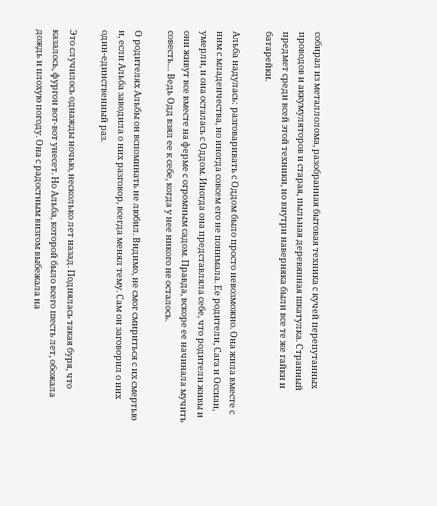собирал из металлолома, разобранная бытовая техника с кучей перепутанных проводов и аккумуляторов и старая, пыльная деревянная шкатулка. Странный предмет среди всей этой техники, но внутри наверняка были все те же гайки и батарейки.

Альба надулась: разговаривать с Оддом было просто невозможно. Она жила вместе с ним с младенчества, но иногда совсем его не понимала. Ее родители, Сага и Оссиан, умерли, и она осталась с Оддом. Иногда она представляла себе, что родители живы и они живут все вместе на ферме с огромным садом. Правда, вскоре ее начинала мучить совесть… Ведь Одд взял ее к себе, когда у нее никого не осталось.

О родителях Альбы он вспоминать не любил. Видимо, не смог смириться с их смертью и, если Альба заводила о них разговор, всегда менял тему. Сам он заговорил о них один-единственный раз.

Это случилось однажды ночью, несколько лет назад. Поднялась такая буря, что казалось, фургон вот-вот унесет. Но Альба, которой было всего шесть лет, обожала дождь и плохую погоду. Она с радостным визгом выбежала на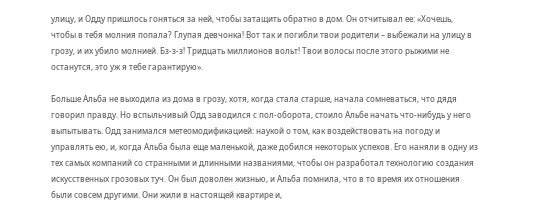улицу, и Одду пришлось гоняться за ней, чтобы затащить обратно в дом. Он отчитывал ее: «Хочешь, чтобы в тебя молния попала? Глупая девчонка! Вот так и погибли твои родители – выбежали на улицу в грозу, и их убило молнией. Бз-з-з! Тридцать миллионов вольт! Твои волосы после этого рыжими не останутся, это уж я тебе гарантирую».

Больше Альба не выходила из дома в грозу, хотя, когда стала старше, начала сомневаться, что дядя говорил правду. Но вспыльчивый Одд заводился с пол-оборота, стоило Альбе начать что-нибудь у него выпытывать. Одд занимался метеомодификацией: наукой о том, как воздействовать на погоду и управлять ею, и, когда Альба была еще маленькой, даже добился некоторых успехов. Его наняли в одну из тех самых компаний со странными и длинными названиями, чтобы он разработал технологию создания искусственных грозовых туч. Он был доволен жизнью, и Альба помнила, что в то время их отношения были совсем другими. Они жили в настоящей квартире и,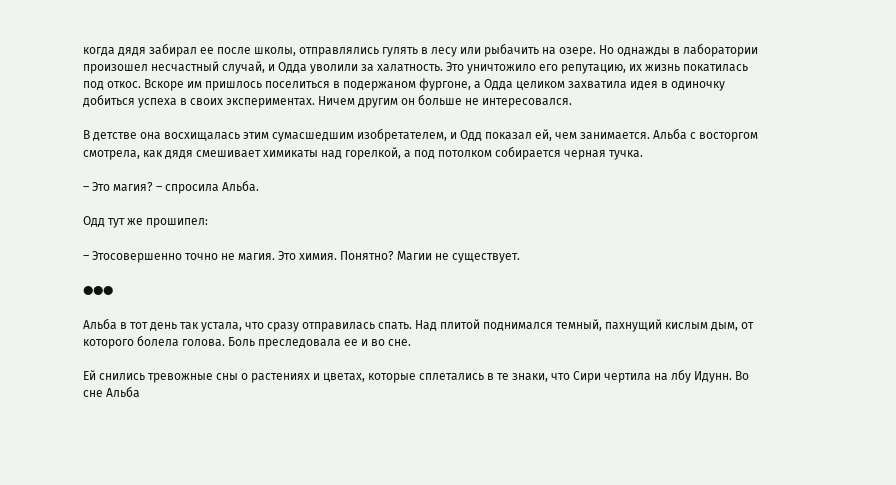когда дядя забирал ее после школы, отправлялись гулять в лесу или рыбачить на озере. Но однажды в лаборатории произошел несчастный случай, и Одда уволили за халатность. Это уничтожило его репутацию, их жизнь покатилась под откос. Вскоре им пришлось поселиться в подержаном фургоне, а Одда целиком захватила идея в одиночку добиться успеха в своих экспериментах. Ничем другим он больше не интересовался.

В детстве она восхищалась этим сумасшедшим изобретателем, и Одд показал ей, чем занимается. Альба с восторгом смотрела, как дядя смешивает химикаты над горелкой, а под потолком собирается черная тучка.

– Это магия? – спросила Альба.

Одд тут же прошипел:

– Этосовершенно точно не магия. Это химия. Понятно? Магии не существует.

●●●

Альба в тот день так устала, что сразу отправилась спать. Над плитой поднимался темный, пахнущий кислым дым, от которого болела голова. Боль преследовала ее и во сне.

Ей снились тревожные сны о растениях и цветах, которые сплетались в те знаки, что Сири чертила на лбу Идунн. Во сне Альба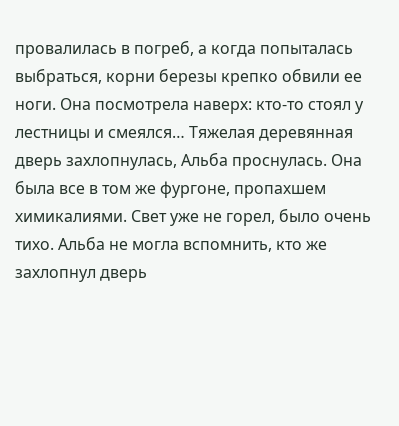провалилась в погреб, а когда попыталась выбраться, корни березы крепко обвили ее ноги. Она посмотрела наверх: кто-то стоял у лестницы и смеялся… Тяжелая деревянная дверь захлопнулась, Альба проснулась. Она была все в том же фургоне, пропахшем химикалиями. Свет уже не горел, было очень тихо. Альба не могла вспомнить, кто же захлопнул дверь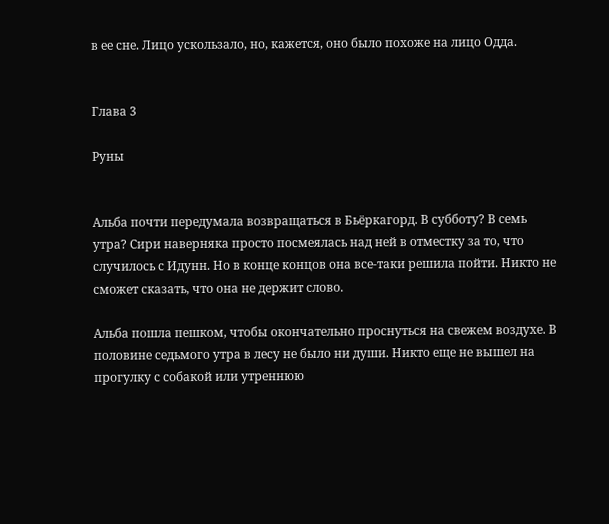в ее сне. Лицо ускользало, но, кажется, оно было похоже на лицо Одда.


Глава 3

Руны


Альба почти передумала возвращаться в Бьёркагорд. В субботу? В семь утра? Сири наверняка просто посмеялась над ней в отместку за то, что случилось с Идунн. Но в конце концов она все-таки решила пойти. Никто не сможет сказать, что она не держит слово.

Альба пошла пешком, чтобы окончательно проснуться на свежем воздухе. В половине седьмого утра в лесу не было ни души. Никто еще не вышел на прогулку с собакой или утреннюю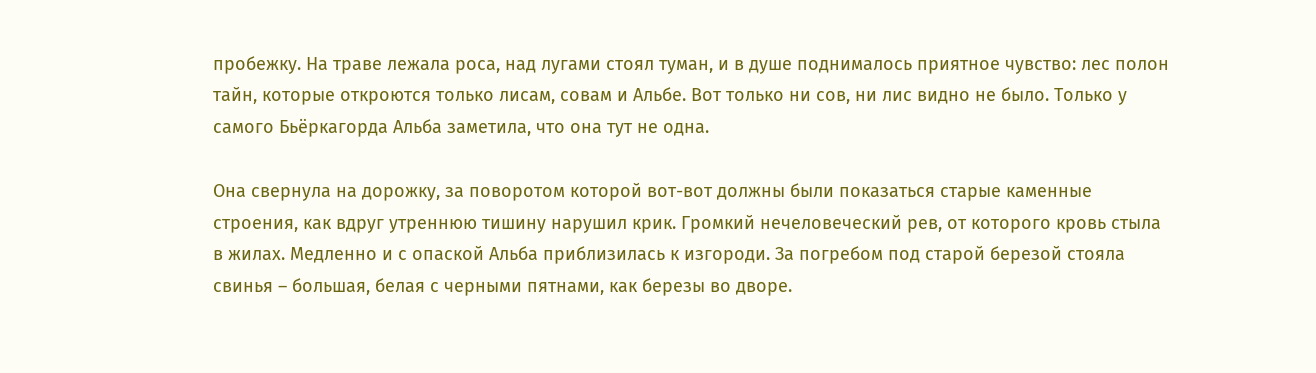пробежку. На траве лежала роса, над лугами стоял туман, и в душе поднималось приятное чувство: лес полон тайн, которые откроются только лисам, совам и Альбе. Вот только ни сов, ни лис видно не было. Только у самого Бьёркагорда Альба заметила, что она тут не одна.

Она свернула на дорожку, за поворотом которой вот-вот должны были показаться старые каменные строения, как вдруг утреннюю тишину нарушил крик. Громкий нечеловеческий рев, от которого кровь стыла в жилах. Медленно и с опаской Альба приблизилась к изгороди. За погребом под старой березой стояла свинья – большая, белая с черными пятнами, как березы во дворе.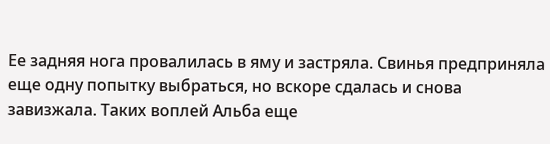Ее задняя нога провалилась в яму и застряла. Свинья предприняла еще одну попытку выбраться, но вскоре сдалась и снова завизжала. Таких воплей Альба еще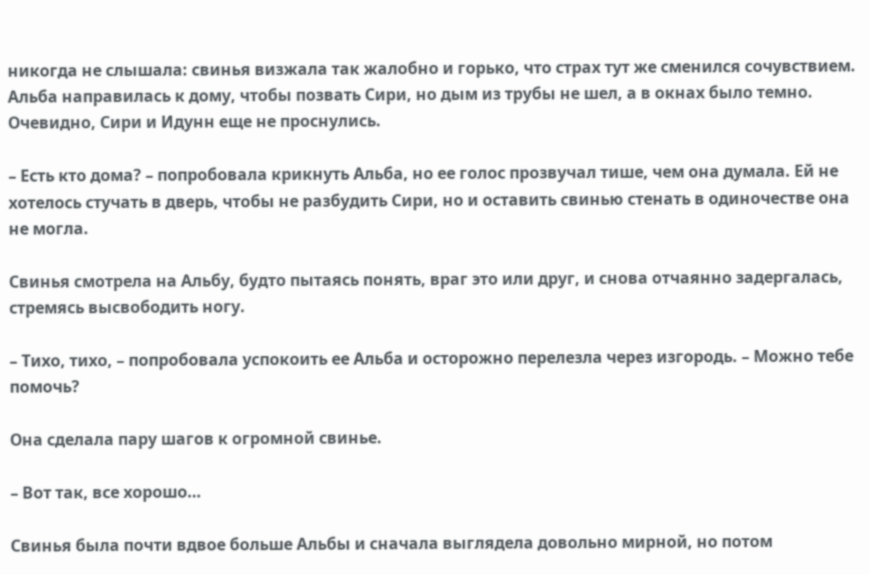никогда не слышала: свинья визжала так жалобно и горько, что страх тут же сменился сочувствием. Альба направилась к дому, чтобы позвать Сири, но дым из трубы не шел, а в окнах было темно. Очевидно, Сири и Идунн еще не проснулись.

– Есть кто дома? – попробовала крикнуть Альба, но ее голос прозвучал тише, чем она думала. Ей не хотелось стучать в дверь, чтобы не разбудить Сири, но и оставить свинью стенать в одиночестве она не могла.

Свинья смотрела на Альбу, будто пытаясь понять, враг это или друг, и снова отчаянно задергалась, стремясь высвободить ногу.

– Тихо, тихо, – попробовала успокоить ее Альба и осторожно перелезла через изгородь. – Можно тебе помочь?

Она сделала пару шагов к огромной свинье.

– Вот так, все хорошо…

Свинья была почти вдвое больше Альбы и сначала выглядела довольно мирной, но потом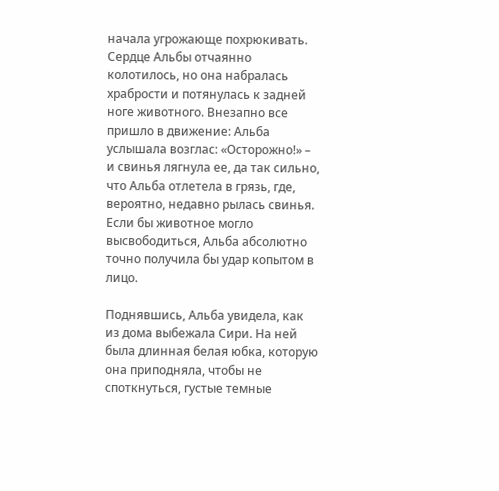начала угрожающе похрюкивать. Сердце Альбы отчаянно колотилось, но она набралась храбрости и потянулась к задней ноге животного. Внезапно все пришло в движение: Альба услышала возглас: «Осторожно!» – и свинья лягнула ее, да так сильно, что Альба отлетела в грязь, где, вероятно, недавно рылась свинья. Если бы животное могло высвободиться, Альба абсолютно точно получила бы удар копытом в лицо.

Поднявшись, Альба увидела, как из дома выбежала Сири. На ней была длинная белая юбка, которую она приподняла, чтобы не споткнуться, густые темные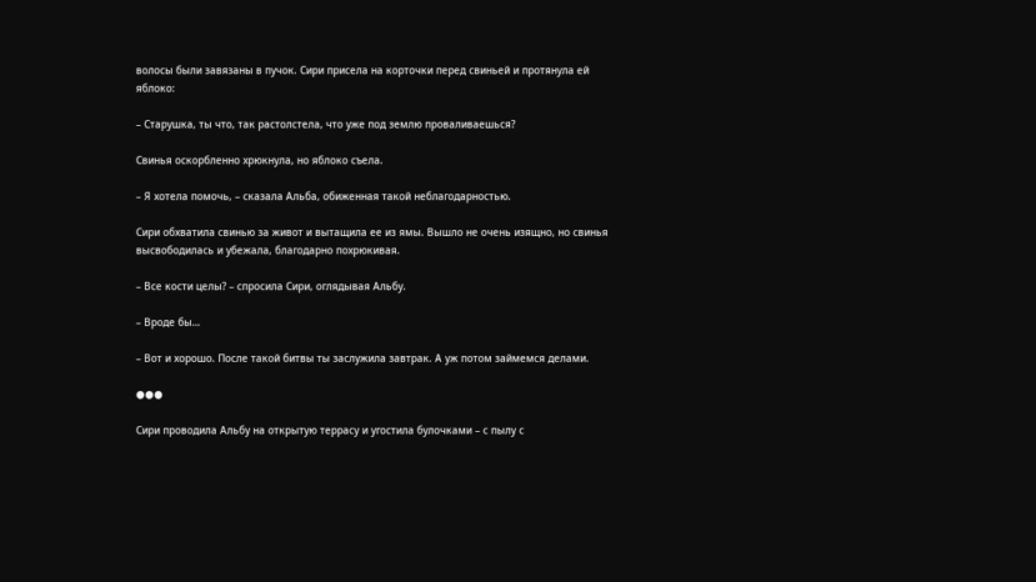волосы были завязаны в пучок. Сири присела на корточки перед свиньей и протянула ей яблоко:

– Старушка, ты что, так растолстела, что уже под землю проваливаешься?

Свинья оскорбленно хрюкнула, но яблоко съела.

– Я хотела помочь, – сказала Альба, обиженная такой неблагодарностью.

Сири обхватила свинью за живот и вытащила ее из ямы. Вышло не очень изящно, но свинья высвободилась и убежала, благодарно похрюкивая.

– Все кости целы? – спросила Сири, оглядывая Альбу.

– Вроде бы…

– Вот и хорошо. После такой битвы ты заслужила завтрак. А уж потом займемся делами.

●●●

Сири проводила Альбу на открытую террасу и угостила булочками – с пылу с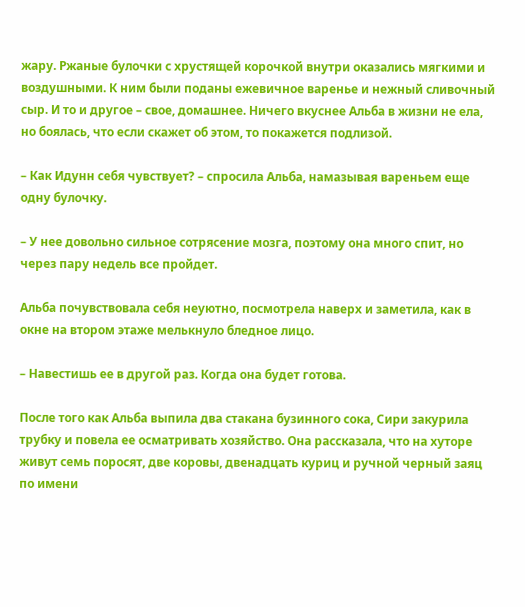жару. Ржаные булочки с хрустящей корочкой внутри оказались мягкими и воздушными. К ним были поданы ежевичное варенье и нежный сливочный сыр. И то и другое – свое, домашнее. Ничего вкуснее Альба в жизни не ела, но боялась, что если скажет об этом, то покажется подлизой.

– Как Идунн себя чувствует? – спросила Альба, намазывая вареньем еще одну булочку.

– У нее довольно сильное сотрясение мозга, поэтому она много спит, но через пару недель все пройдет.

Альба почувствовала себя неуютно, посмотрела наверх и заметила, как в окне на втором этаже мелькнуло бледное лицо.

– Навестишь ее в другой раз. Когда она будет готова.

После того как Альба выпила два стакана бузинного сока, Сири закурила трубку и повела ее осматривать хозяйство. Она рассказала, что на хуторе живут семь поросят, две коровы, двенадцать куриц и ручной черный заяц по имени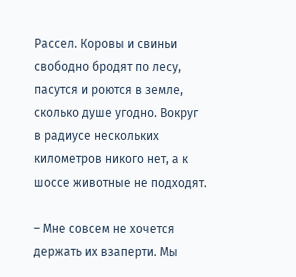Рассел. Коровы и свиньи свободно бродят по лесу, пасутся и роются в земле, сколько душе угодно. Вокруг в радиусе нескольких километров никого нет, а к шоссе животные не подходят.

– Мне совсем не хочется держать их взаперти. Мы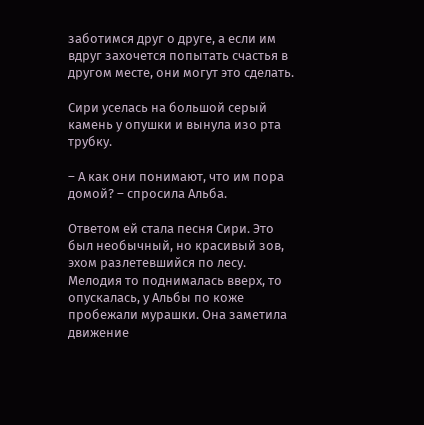заботимся друг о друге, а если им вдруг захочется попытать счастья в другом месте, они могут это сделать.

Сири уселась на большой серый камень у опушки и вынула изо рта трубку.

– А как они понимают, что им пора домой? – спросила Альба.

Ответом ей стала песня Сири. Это был необычный, но красивый зов, эхом разлетевшийся по лесу. Мелодия то поднималась вверх, то опускалась, у Альбы по коже пробежали мурашки. Она заметила движение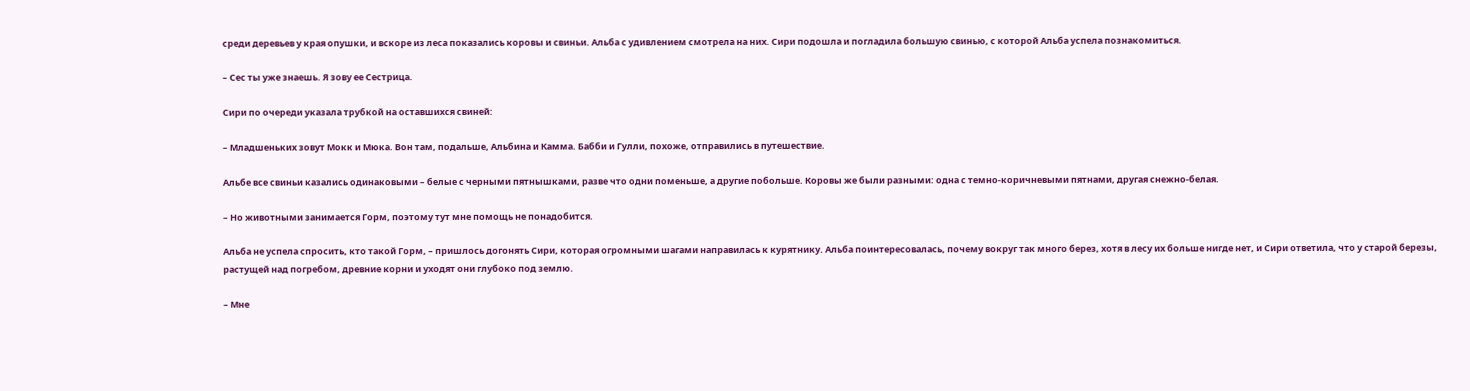среди деревьев у края опушки, и вскоре из леса показались коровы и свиньи. Альба с удивлением смотрела на них. Сири подошла и погладила большую свинью, с которой Альба успела познакомиться.

– Сес ты уже знаешь. Я зову ее Сестрица.

Сири по очереди указала трубкой на оставшихся свиней:

– Младшеньких зовут Мокк и Мюка. Вон там, подальше, Альбина и Камма. Бабби и Гулли, похоже, отправились в путешествие.

Альбе все свиньи казались одинаковыми – белые с черными пятнышками, разве что одни поменьше, а другие побольше. Коровы же были разными: одна с темно-коричневыми пятнами, другая снежно-белая.

– Но животными занимается Горм, поэтому тут мне помощь не понадобится.

Альба не успела спросить, кто такой Горм, – пришлось догонять Сири, которая огромными шагами направилась к курятнику. Альба поинтересовалась, почему вокруг так много берез, хотя в лесу их больше нигде нет, и Сири ответила, что у старой березы, растущей над погребом, древние корни и уходят они глубоко под землю.

– Мне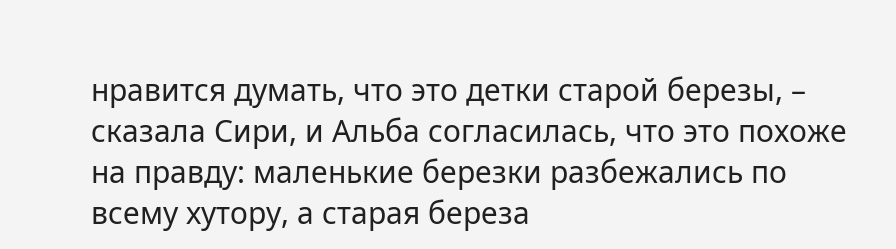нравится думать, что это детки старой березы, – сказала Сири, и Альба согласилась, что это похоже на правду: маленькие березки разбежались по всему хутору, а старая береза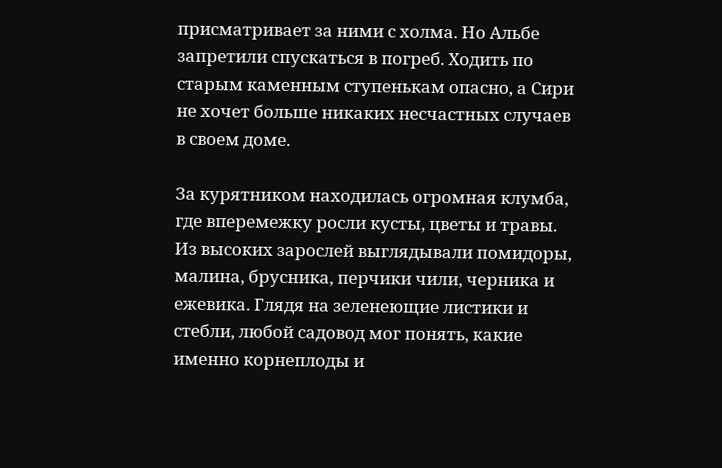присматривает за ними с холма. Но Альбе запретили спускаться в погреб. Ходить по старым каменным ступенькам опасно, а Сири не хочет больше никаких несчастных случаев в своем доме.

За курятником находилась огромная клумба, где вперемежку росли кусты, цветы и травы. Из высоких зарослей выглядывали помидоры, малина, брусника, перчики чили, черника и ежевика. Глядя на зеленеющие листики и стебли, любой садовод мог понять, какие именно корнеплоды и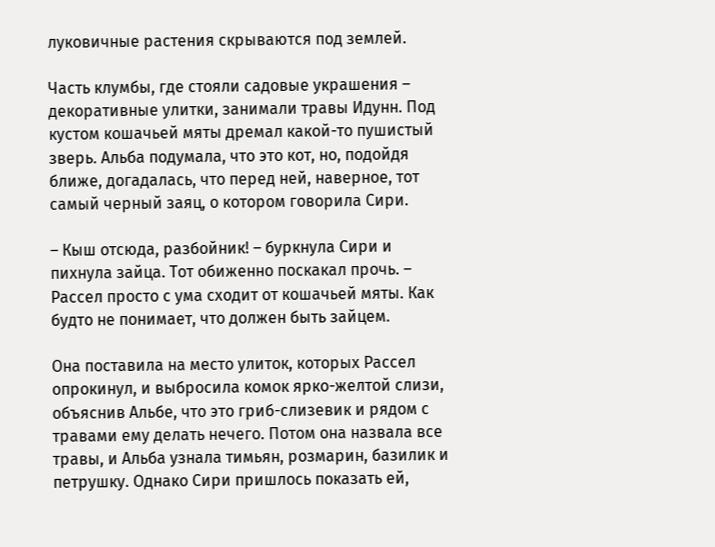луковичные растения скрываются под землей.

Часть клумбы, где стояли садовые украшения – декоративные улитки, занимали травы Идунн. Под кустом кошачьей мяты дремал какой-то пушистый зверь. Альба подумала, что это кот, но, подойдя ближе, догадалась, что перед ней, наверное, тот самый черный заяц, о котором говорила Сири.

– Кыш отсюда, разбойник! – буркнула Сири и пихнула зайца. Тот обиженно поскакал прочь. – Рассел просто с ума сходит от кошачьей мяты. Как будто не понимает, что должен быть зайцем.

Она поставила на место улиток, которых Рассел опрокинул, и выбросила комок ярко-желтой слизи, объяснив Альбе, что это гриб-слизевик и рядом с травами ему делать нечего. Потом она назвала все травы, и Альба узнала тимьян, розмарин, базилик и петрушку. Однако Сири пришлось показать ей,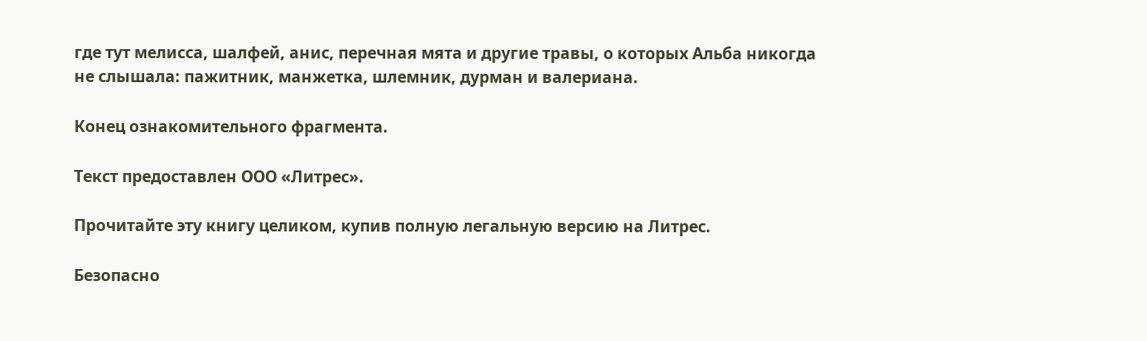где тут мелисса, шалфей, анис, перечная мята и другие травы, о которых Альба никогда не слышала: пажитник, манжетка, шлемник, дурман и валериана.

Конец ознакомительного фрагмента.

Текст предоставлен ООО «Литрес».

Прочитайте эту книгу целиком, купив полную легальную версию на Литрес.

Безопасно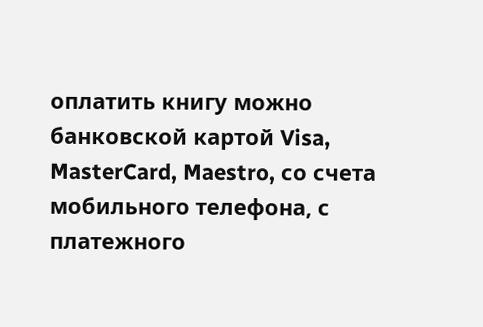оплатить книгу можно банковской картой Visa, MasterCard, Maestro, со счета мобильного телефона, с платежного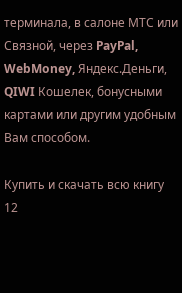терминала, в салоне МТС или Связной, через PayPal, WebMoney, Яндекс.Деньги, QIWI Кошелек, бонусными картами или другим удобным Вам способом.

Купить и скачать всю книгу
12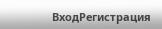ВходРегистрация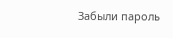Забыли пароль